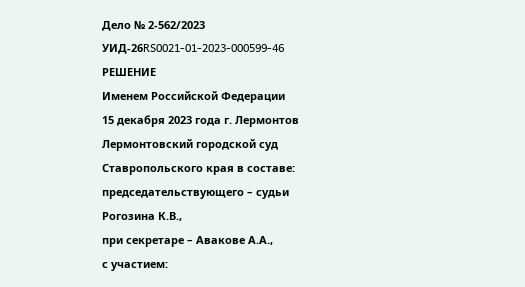Дело № 2-562/2023
УИД-26RS0021-01-2023-000599-46
РЕШЕНИЕ
Именем Российской Федерации
15 декабря 2023 года г. Лермонтов
Лермонтовский городской суд Ставропольского края в составе:
председательствующего – судьи Рогозина К.В.,
при секретаре – Авакове А.А.,
с участием: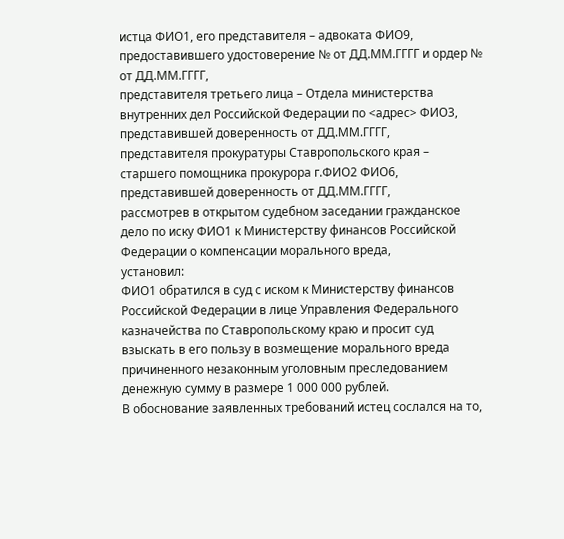истца ФИО1, его представителя – адвоката ФИО9, предоставившего удостоверение № от ДД.ММ.ГГГГ и ордер № от ДД.ММ.ГГГГ,
представителя третьего лица – Отдела министерства внутренних дел Российской Федерации по <адрес> ФИО3, представившей доверенность от ДД.ММ.ГГГГ,
представителя прокуратуры Ставропольского края – старшего помощника прокурора г.ФИО2 ФИО6, представившей доверенность от ДД.ММ.ГГГГ,
рассмотрев в открытом судебном заседании гражданское дело по иску ФИО1 к Министерству финансов Российской Федерации о компенсации морального вреда,
установил:
ФИО1 обратился в суд с иском к Министерству финансов Российской Федерации в лице Управления Федерального казначейства по Ставропольскому краю и просит суд взыскать в его пользу в возмещение морального вреда причиненного незаконным уголовным преследованием денежную сумму в размере 1 000 000 рублей.
В обоснование заявленных требований истец сослался на то,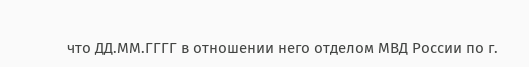что ДД.ММ.ГГГГ в отношении него отделом МВД России по г.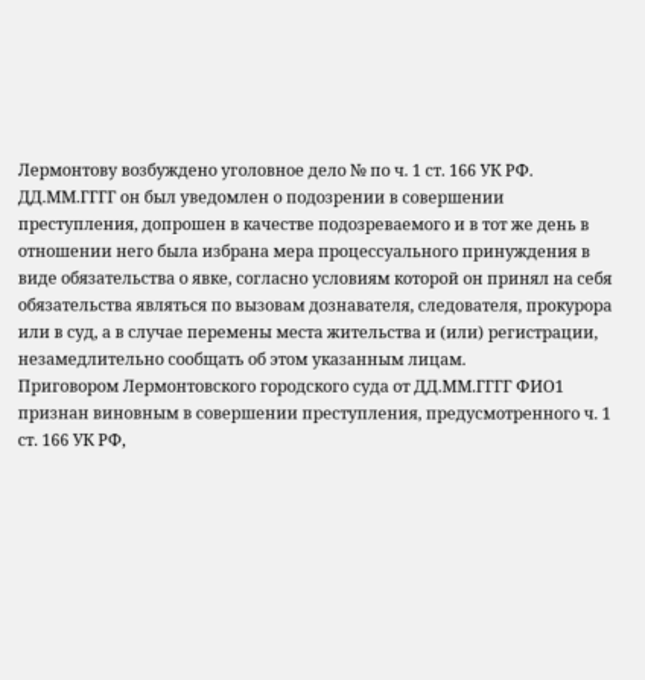Лермонтову возбуждено уголовное дело № по ч. 1 ст. 166 УК РФ. ДД.ММ.ГГГГ он был уведомлен о подозрении в совершении преступления, допрошен в качестве подозреваемого и в тот же день в отношении него была избрана мера процессуального принуждения в виде обязательства о явке, согласно условиям которой он принял на себя обязательства являться по вызовам дознавателя, следователя, прокурора или в суд, а в случае перемены места жительства и (или) регистрации, незамедлительно сообщать об этом указанным лицам.
Приговором Лермонтовского городского суда от ДД.ММ.ГГГГ ФИО1 признан виновным в совершении преступления, предусмотренного ч. 1 ст. 166 УК РФ,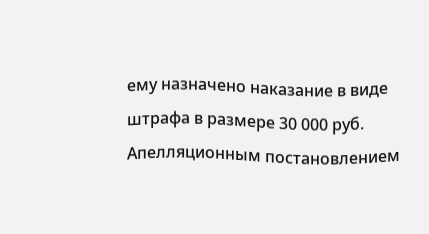ему назначено наказание в виде штрафа в размере 30 000 руб.
Апелляционным постановлением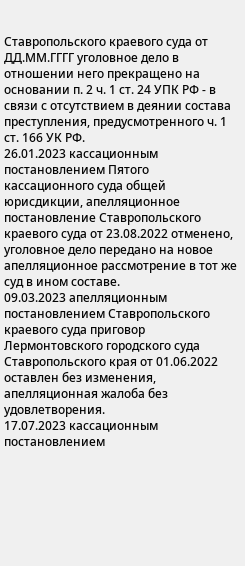Ставропольского краевого суда от ДД.ММ.ГГГГ уголовное дело в отношении него прекращено на основании п. 2 ч. 1 ст. 24 УПК РФ - в связи с отсутствием в деянии состава преступления, предусмотренного ч. 1 ст. 166 УК РФ.
26.01.2023 кассационным постановлением Пятого кассационного суда общей юрисдикции, апелляционное постановление Ставропольского краевого суда от 23.08.2022 отменено, уголовное дело передано на новое апелляционное рассмотрение в тот же суд в ином составе.
09.03.2023 апелляционным постановлением Ставропольского краевого суда приговор Лермонтовского городского суда Ставропольского края от 01.06.2022 оставлен без изменения, апелляционная жалоба без удовлетворения.
17.07.2023 кассационным постановлением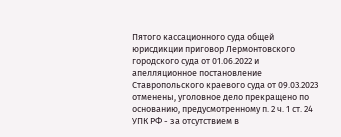Пятого кассационного суда общей юрисдикции приговор Лермонтовского городского суда от 01.06.2022 и апелляционное постановление Ставропольского краевого суда от 09.03.2023 отменены, уголовное дело прекращено по основанию, предусмотренному п. 2 ч. 1 ст. 24 УПК РФ - за отсутствием в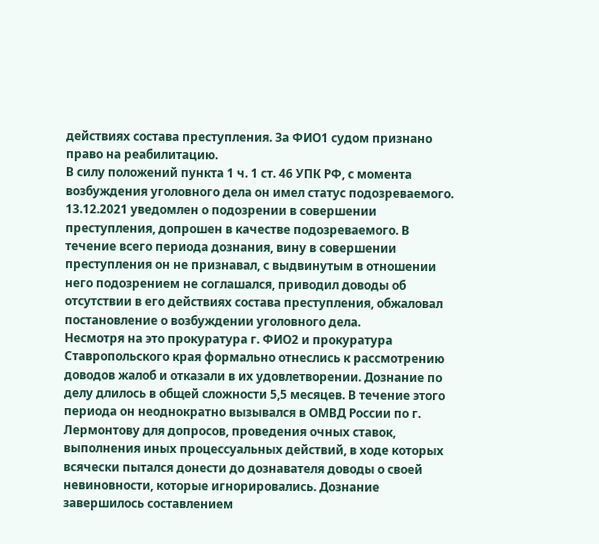действиях состава преступления. За ФИО1 судом признано право на реабилитацию.
В силу положений пункта 1 ч. 1 ст. 46 УПК РФ, с момента возбуждения уголовного дела он имел статус подозреваемого. 13.12.2021 уведомлен о подозрении в совершении преступления, допрошен в качестве подозреваемого. В течение всего периода дознания, вину в совершении преступления он не признавал, с выдвинутым в отношении него подозрением не соглашался, приводил доводы об отсутствии в его действиях состава преступления, обжаловал постановление о возбуждении уголовного дела.
Несмотря на это прокуратура г. ФИО2 и прокуратура Ставропольского края формально отнеслись к рассмотрению доводов жалоб и отказали в их удовлетворении. Дознание по делу длилось в общей сложности 5,5 месяцев. В течение этого периода он неоднократно вызывался в ОМВД России по г. Лермонтову для допросов, проведения очных ставок, выполнения иных процессуальных действий, в ходе которых всячески пытался донести до дознавателя доводы о своей невиновности, которые игнорировались. Дознание завершилось составлением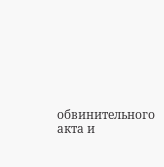обвинительного акта и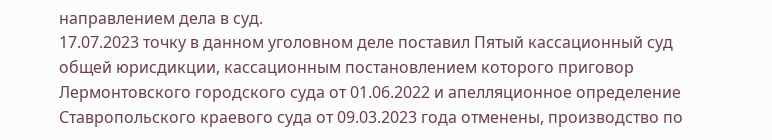направлением дела в суд.
17.07.2023 точку в данном уголовном деле поставил Пятый кассационный суд общей юрисдикции, кассационным постановлением которого приговор Лермонтовского городского суда от 01.06.2022 и апелляционное определение Ставропольского краевого суда от 09.03.2023 года отменены, производство по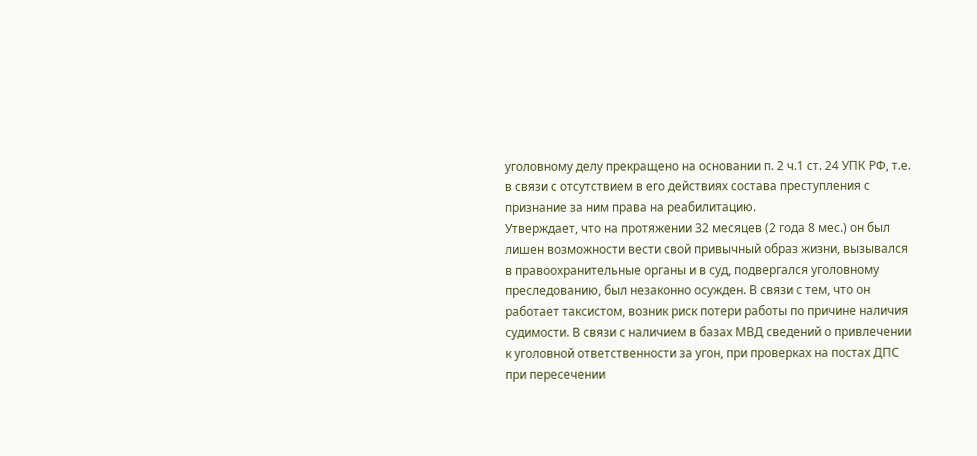уголовному делу прекращено на основании п. 2 ч.1 ст. 24 УПК РФ, т.е. в связи с отсутствием в его действиях состава преступления с признание за ним права на реабилитацию.
Утверждает, что на протяжении 32 месяцев (2 года 8 мес.) он был лишен возможности вести свой привычный образ жизни, вызывался в правоохранительные органы и в суд, подвергался уголовному преследованию, был незаконно осужден. В связи с тем, что он работает таксистом, возник риск потери работы по причине наличия судимости. В связи с наличием в базах МВД сведений о привлечении к уголовной ответственности за угон, при проверках на постах ДПС при пересечении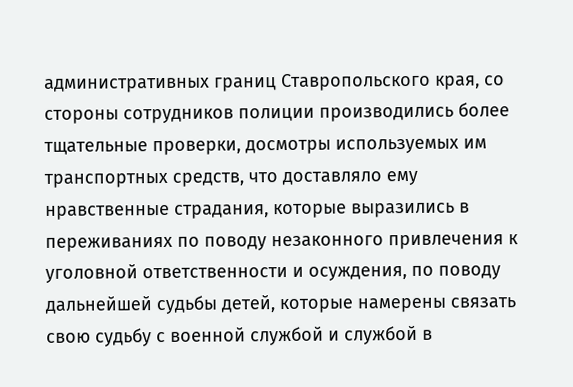административных границ Ставропольского края, со стороны сотрудников полиции производились более тщательные проверки, досмотры используемых им транспортных средств, что доставляло ему нравственные страдания, которые выразились в переживаниях по поводу незаконного привлечения к уголовной ответственности и осуждения, по поводу дальнейшей судьбы детей, которые намерены связать свою судьбу с военной службой и службой в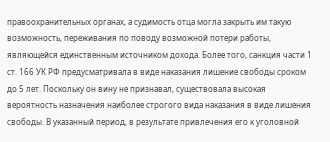правоохранительных органах, а судимость отца могла закрыть им такую возможность, переживания по поводу возможной потери работы, являющейся единственным источником дохода. Более того, санкция части 1 ст. 166 УК РФ предусматривала в виде наказания лишение свободы сроком до 5 лет. Поскольку он вину не признавал, существовала высокая вероятность назначения наиболее строгого вида наказания в виде лишения свободы. В указанный период, в результате привлечения его к уголовной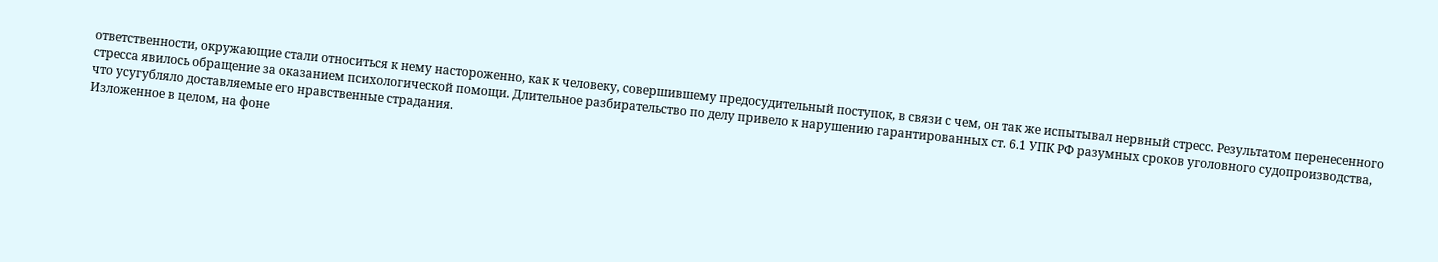ответственности, окружающие стали относиться к нему настороженно, как к человеку, совершившему предосудительный поступок, в связи с чем, он так же испытывал нервный стресс. Результатом перенесенного стресса явилось обращение за оказанием психологической помощи. Длительное разбирательство по делу привело к нарушению гарантированных ст. 6.1 УПК РФ разумных сроков уголовного судопроизводства, что усугубляло доставляемые его нравственные страдания.
Изложенное в целом, на фоне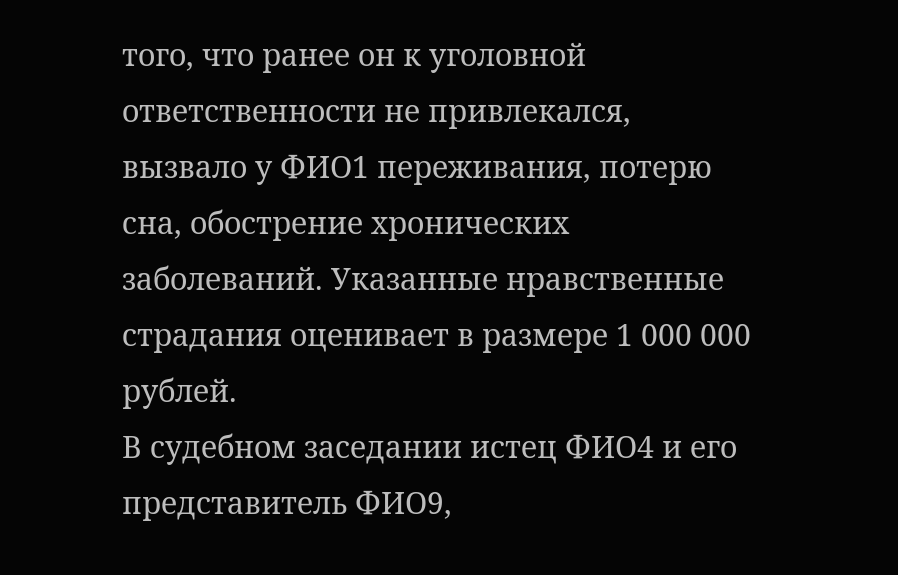того, что ранее он к уголовной ответственности не привлекался, вызвало у ФИО1 переживания, потерю сна, обострение хронических заболеваний. Указанные нравственные страдания оценивает в размере 1 000 000 рублей.
В судебном заседании истец ФИО4 и его представитель ФИО9,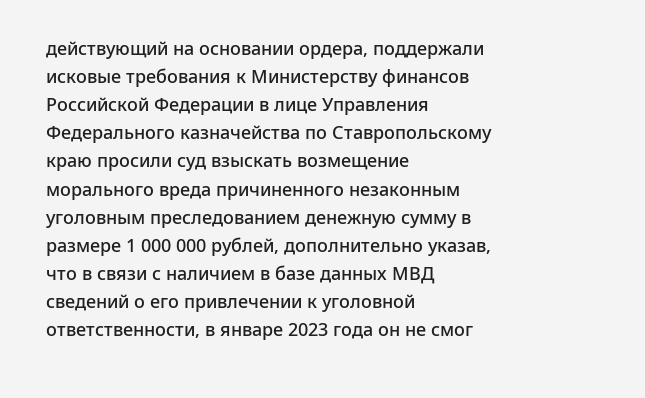действующий на основании ордера, поддержали исковые требования к Министерству финансов Российской Федерации в лице Управления Федерального казначейства по Ставропольскому краю просили суд взыскать возмещение морального вреда причиненного незаконным уголовным преследованием денежную сумму в размере 1 000 000 рублей, дополнительно указав, что в связи с наличием в базе данных МВД сведений о его привлечении к уголовной ответственности, в январе 2023 года он не смог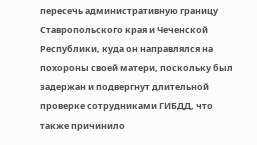пересечь административную границу Ставропольского края и Чеченской Республики, куда он направлялся на похороны своей матери, поскольку был задержан и подвергнут длительной проверке сотрудниками ГИБДД, что также причинило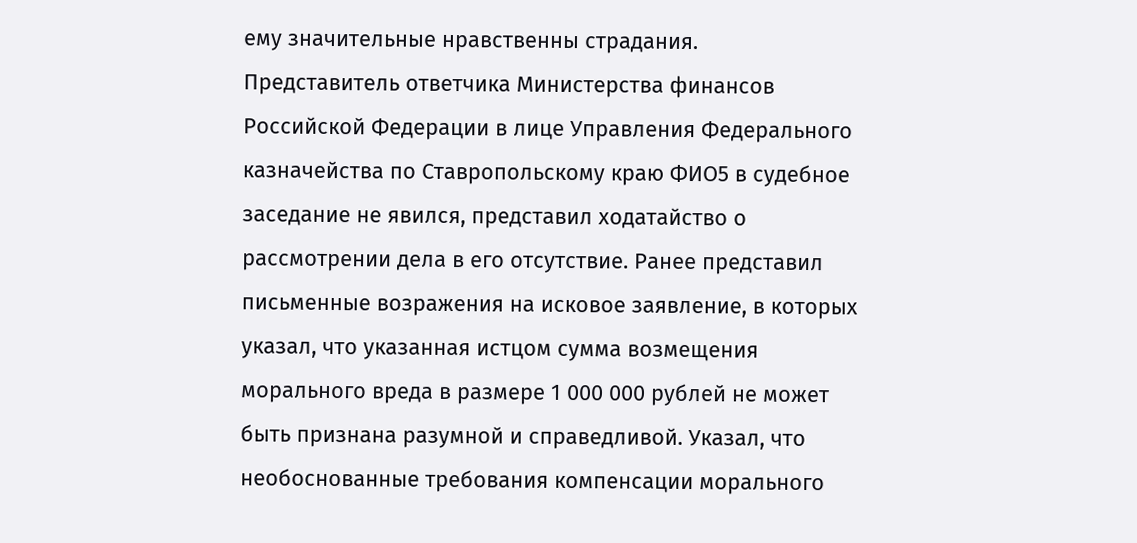ему значительные нравственны страдания.
Представитель ответчика Министерства финансов Российской Федерации в лице Управления Федерального казначейства по Ставропольскому краю ФИО5 в судебное заседание не явился, представил ходатайство о рассмотрении дела в его отсутствие. Ранее представил письменные возражения на исковое заявление, в которых указал, что указанная истцом сумма возмещения морального вреда в размере 1 000 000 рублей не может быть признана разумной и справедливой. Указал, что необоснованные требования компенсации морального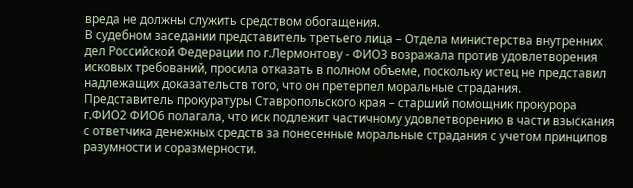вреда не должны служить средством обогащения.
В судебном заседании представитель третьего лица – Отдела министерства внутренних дел Российской Федерации по г.Лермонтову - ФИО3 возражала против удовлетворения исковых требований, просила отказать в полном объеме, поскольку истец не представил надлежащих доказательств того, что он претерпел моральные страдания.
Представитель прокуратуры Ставропольского края – старший помощник прокурора г.ФИО2 ФИО6 полагала, что иск подлежит частичному удовлетворению в части взыскания с ответчика денежных средств за понесенные моральные страдания с учетом принципов разумности и соразмерности.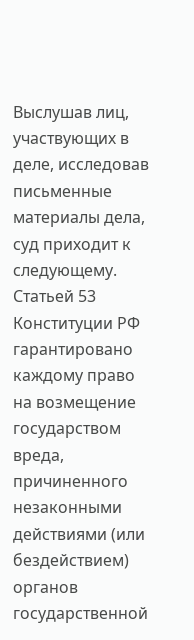Выслушав лиц, участвующих в деле, исследовав письменные материалы дела, суд приходит к следующему.
Статьей 53 Конституции РФ гарантировано каждому право на возмещение государством вреда, причиненного незаконными действиями (или бездействием) органов государственной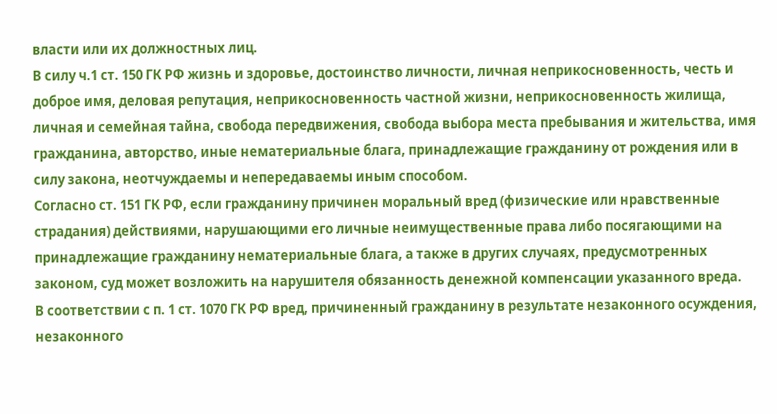власти или их должностных лиц.
В силу ч.1 ст. 150 ГК РФ жизнь и здоровье, достоинство личности, личная неприкосновенность, честь и доброе имя, деловая репутация, неприкосновенность частной жизни, неприкосновенность жилища, личная и семейная тайна, свобода передвижения, свобода выбора места пребывания и жительства, имя гражданина, авторство, иные нематериальные блага, принадлежащие гражданину от рождения или в силу закона, неотчуждаемы и непередаваемы иным способом.
Согласно ст. 151 ГК РФ, если гражданину причинен моральный вред (физические или нравственные страдания) действиями, нарушающими его личные неимущественные права либо посягающими на принадлежащие гражданину нематериальные блага, а также в других случаях, предусмотренных законом, суд может возложить на нарушителя обязанность денежной компенсации указанного вреда.
В соответствии с п. 1 ст. 1070 ГК РФ вред, причиненный гражданину в результате незаконного осуждения, незаконного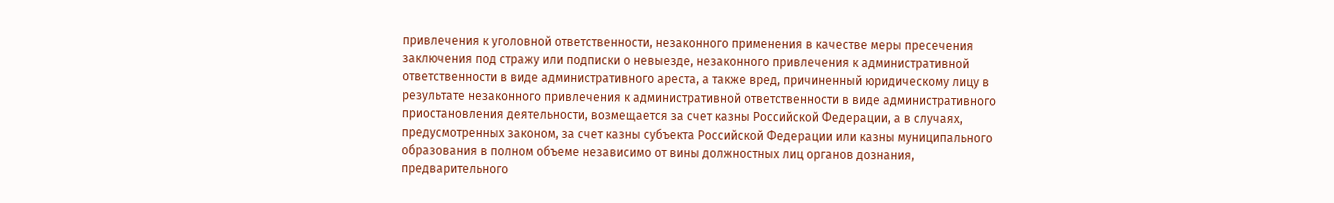привлечения к уголовной ответственности, незаконного применения в качестве меры пресечения заключения под стражу или подписки о невыезде, незаконного привлечения к административной ответственности в виде административного ареста, а также вред, причиненный юридическому лицу в результате незаконного привлечения к административной ответственности в виде административного приостановления деятельности, возмещается за счет казны Российской Федерации, а в случаях, предусмотренных законом, за счет казны субъекта Российской Федерации или казны муниципального образования в полном объеме независимо от вины должностных лиц органов дознания, предварительного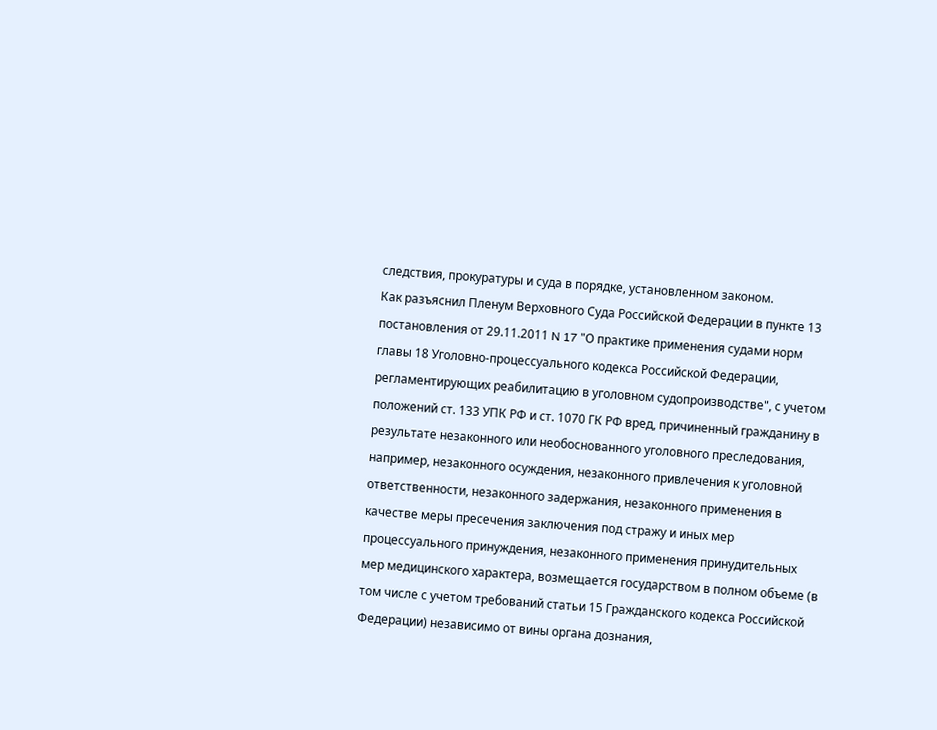следствия, прокуратуры и суда в порядке, установленном законом.
Как разъяснил Пленум Верховного Суда Российской Федерации в пункте 13 постановления от 29.11.2011 N 17 "О практике применения судами норм главы 18 Уголовно-процессуального кодекса Российской Федерации, регламентирующих реабилитацию в уголовном судопроизводстве", с учетом положений ст. 133 УПК РФ и ст. 1070 ГК РФ вред, причиненный гражданину в результате незаконного или необоснованного уголовного преследования, например, незаконного осуждения, незаконного привлечения к уголовной ответственности, незаконного задержания, незаконного применения в качестве меры пресечения заключения под стражу и иных мер процессуального принуждения, незаконного применения принудительных мер медицинского характера, возмещается государством в полном объеме (в том числе с учетом требований статьи 15 Гражданского кодекса Российской Федерации) независимо от вины органа дознания,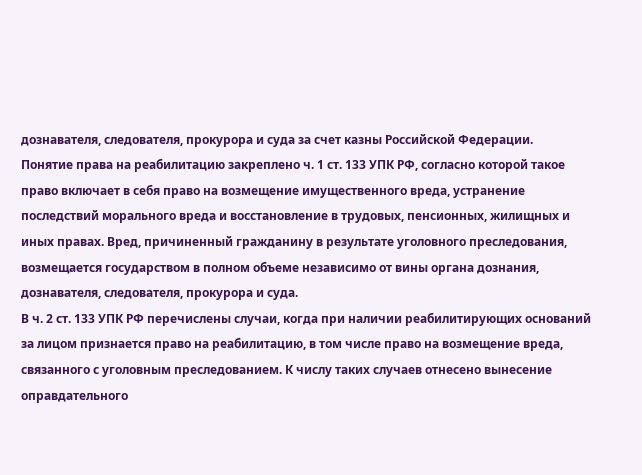дознавателя, следователя, прокурора и суда за счет казны Российской Федерации.
Понятие права на реабилитацию закреплено ч. 1 ст. 133 УПК РФ, согласно которой такое право включает в себя право на возмещение имущественного вреда, устранение последствий морального вреда и восстановление в трудовых, пенсионных, жилищных и иных правах. Вред, причиненный гражданину в результате уголовного преследования, возмещается государством в полном объеме независимо от вины органа дознания, дознавателя, следователя, прокурора и суда.
В ч. 2 ст. 133 УПК РФ перечислены случаи, когда при наличии реабилитирующих оснований за лицом признается право на реабилитацию, в том числе право на возмещение вреда, связанного с уголовным преследованием. К числу таких случаев отнесено вынесение оправдательного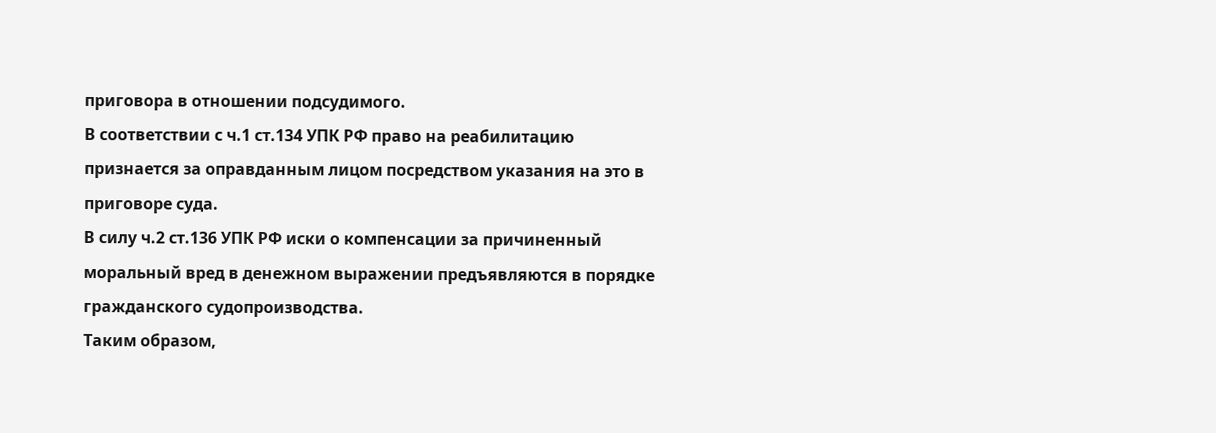приговора в отношении подсудимого.
В соответствии с ч.1 ст.134 УПК РФ право на реабилитацию признается за оправданным лицом посредством указания на это в приговоре суда.
В силу ч.2 ст.136 УПК РФ иски о компенсации за причиненный моральный вред в денежном выражении предъявляются в порядке гражданского судопроизводства.
Таким образом,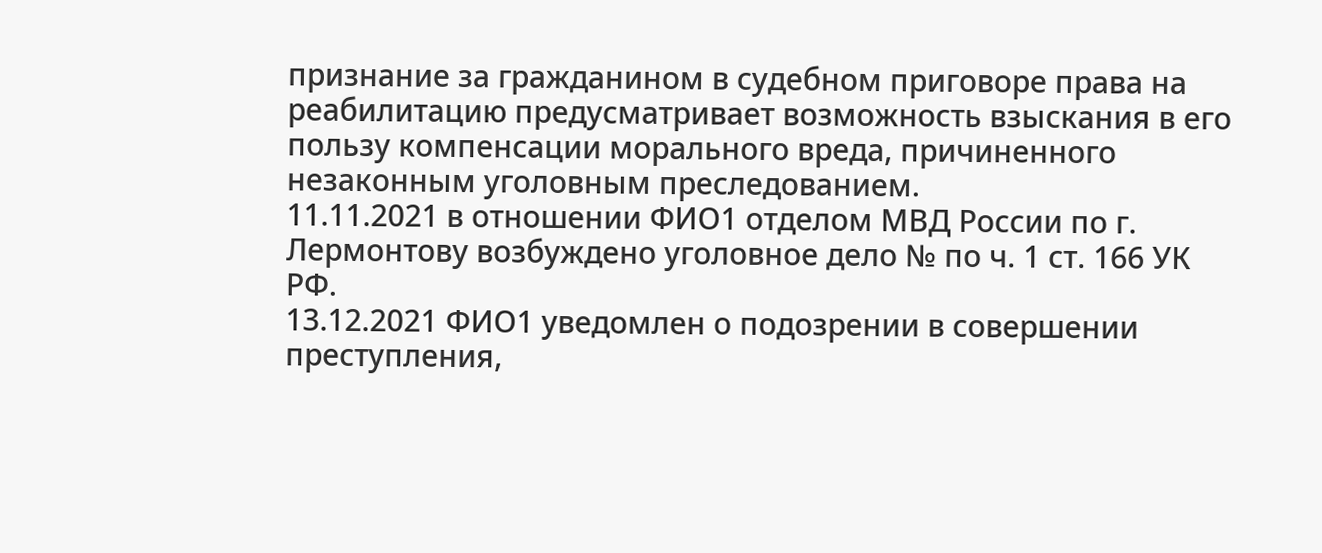признание за гражданином в судебном приговоре права на реабилитацию предусматривает возможность взыскания в его пользу компенсации морального вреда, причиненного незаконным уголовным преследованием.
11.11.2021 в отношении ФИО1 отделом МВД России по г. Лермонтову возбуждено уголовное дело № по ч. 1 ст. 166 УК РФ.
13.12.2021 ФИО1 уведомлен о подозрении в совершении преступления,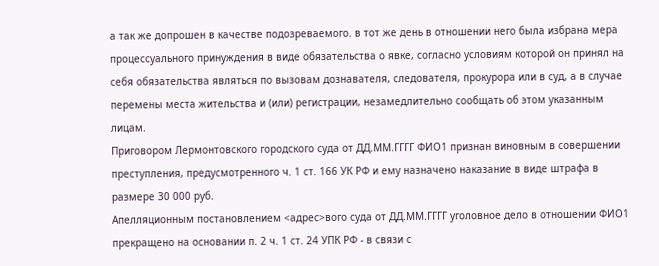а так же допрошен в качестве подозреваемого. в тот же день в отношении него была избрана мера процессуального принуждения в виде обязательства о явке, согласно условиям которой он принял на себя обязательства являться по вызовам дознавателя, следователя, прокурора или в суд, а в случае перемены места жительства и (или) регистрации, незамедлительно сообщать об этом указанным лицам.
Приговором Лермонтовского городского суда от ДД.ММ.ГГГГ ФИО1 признан виновным в совершении преступления, предусмотренного ч. 1 ст. 166 УК РФ и ему назначено наказание в виде штрафа в размере 30 000 руб.
Апелляционным постановлением <адрес>вого суда от ДД.ММ.ГГГГ уголовное дело в отношении ФИО1 прекращено на основании п. 2 ч. 1 ст. 24 УПК РФ - в связи с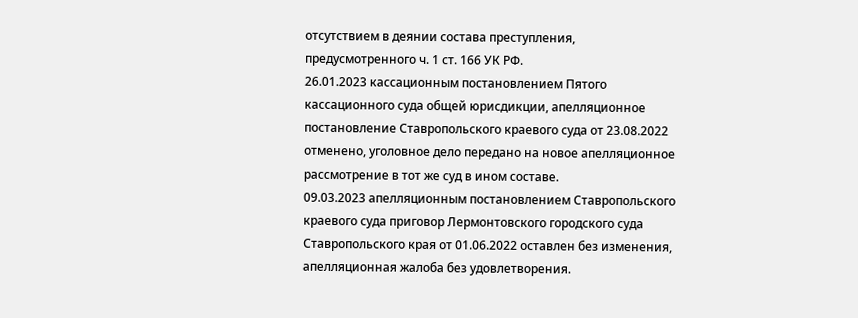отсутствием в деянии состава преступления, предусмотренного ч. 1 ст. 166 УК РФ.
26.01.2023 кассационным постановлением Пятого кассационного суда общей юрисдикции, апелляционное постановление Ставропольского краевого суда от 23.08.2022 отменено, уголовное дело передано на новое апелляционное рассмотрение в тот же суд в ином составе.
09.03.2023 апелляционным постановлением Ставропольского краевого суда приговор Лермонтовского городского суда Ставропольского края от 01.06.2022 оставлен без изменения, апелляционная жалоба без удовлетворения.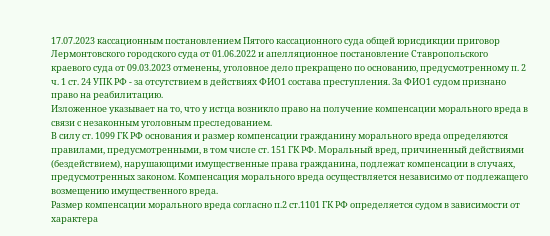17.07.2023 кассационным постановлением Пятого кассационного суда общей юрисдикции приговор Лермонтовского городского суда от 01.06.2022 и апелляционное постановление Ставропольского краевого суда от 09.03.2023 отменены, уголовное дело прекращено по основанию, предусмотренному п. 2 ч. 1 ст. 24 УПК РФ - за отсутствием в действиях ФИО1 состава преступления. За ФИО1 судом признано право на реабилитацию.
Изложенное указывает на то, что у истца возникло право на получение компенсации морального вреда в связи с незаконным уголовным преследованием.
В силу ст. 1099 ГК РФ основания и размер компенсации гражданину морального вреда определяются правилами, предусмотренными, в том числе ст. 151 ГК РФ. Моральный вред, причиненный действиями (бездействием), нарушающими имущественные права гражданина, подлежат компенсации в случаях, предусмотренных законом. Компенсация морального вреда осуществляется независимо от подлежащего возмещению имущественного вреда.
Размер компенсации морального вреда согласно п.2 ст.1101 ГК РФ определяется судом в зависимости от характера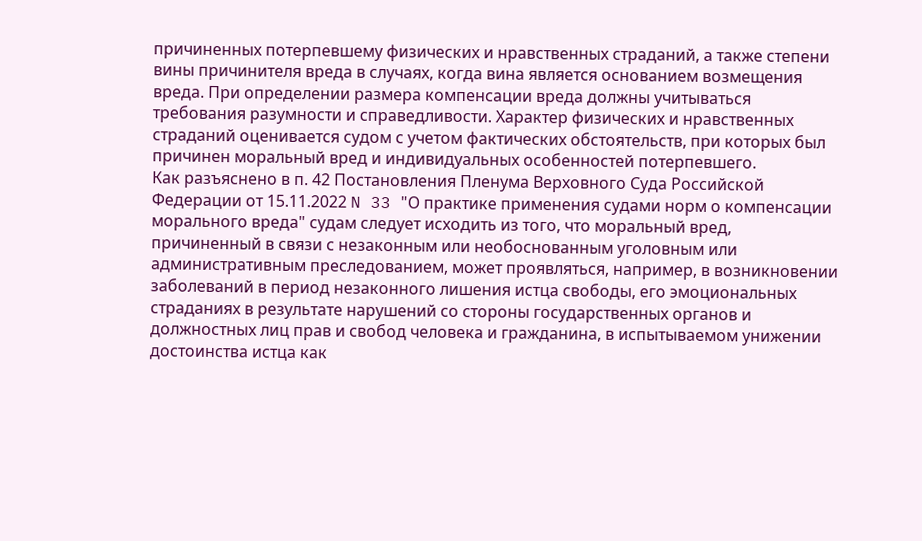причиненных потерпевшему физических и нравственных страданий, а также степени вины причинителя вреда в случаях, когда вина является основанием возмещения вреда. При определении размера компенсации вреда должны учитываться требования разумности и справедливости. Характер физических и нравственных страданий оценивается судом с учетом фактических обстоятельств, при которых был причинен моральный вред и индивидуальных особенностей потерпевшего.
Как разъяснено в п. 42 Постановления Пленума Верховного Суда Российской Федерации от 15.11.2022 N 33 "О практике применения судами норм о компенсации морального вреда" судам следует исходить из того, что моральный вред, причиненный в связи с незаконным или необоснованным уголовным или административным преследованием, может проявляться, например, в возникновении заболеваний в период незаконного лишения истца свободы, его эмоциональных страданиях в результате нарушений со стороны государственных органов и должностных лиц прав и свобод человека и гражданина, в испытываемом унижении достоинства истца как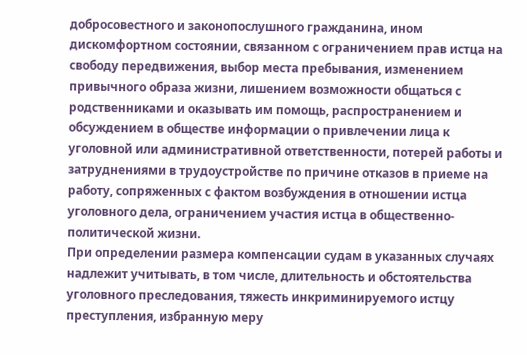добросовестного и законопослушного гражданина, ином дискомфортном состоянии, связанном с ограничением прав истца на свободу передвижения, выбор места пребывания, изменением привычного образа жизни, лишением возможности общаться с родственниками и оказывать им помощь, распространением и обсуждением в обществе информации о привлечении лица к уголовной или административной ответственности, потерей работы и затруднениями в трудоустройстве по причине отказов в приеме на работу, сопряженных с фактом возбуждения в отношении истца уголовного дела, ограничением участия истца в общественно-политической жизни.
При определении размера компенсации судам в указанных случаях надлежит учитывать, в том числе, длительность и обстоятельства уголовного преследования, тяжесть инкриминируемого истцу преступления, избранную меру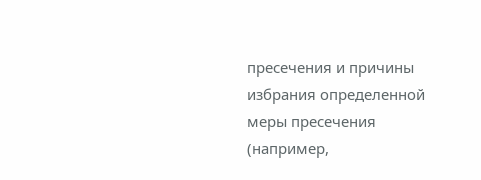пресечения и причины избрания определенной меры пресечения (например,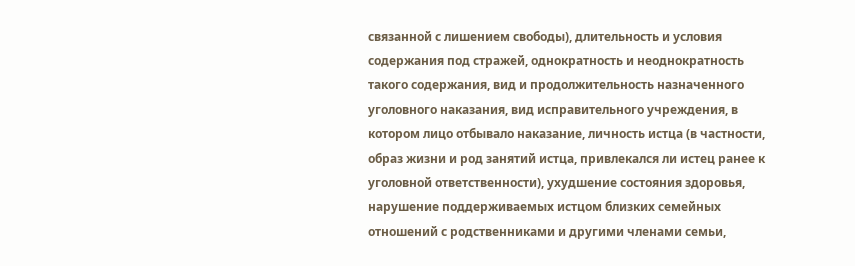связанной с лишением свободы), длительность и условия содержания под стражей, однократность и неоднократность такого содержания, вид и продолжительность назначенного уголовного наказания, вид исправительного учреждения, в котором лицо отбывало наказание, личность истца (в частности, образ жизни и род занятий истца, привлекался ли истец ранее к уголовной ответственности), ухудшение состояния здоровья, нарушение поддерживаемых истцом близких семейных отношений с родственниками и другими членами семьи,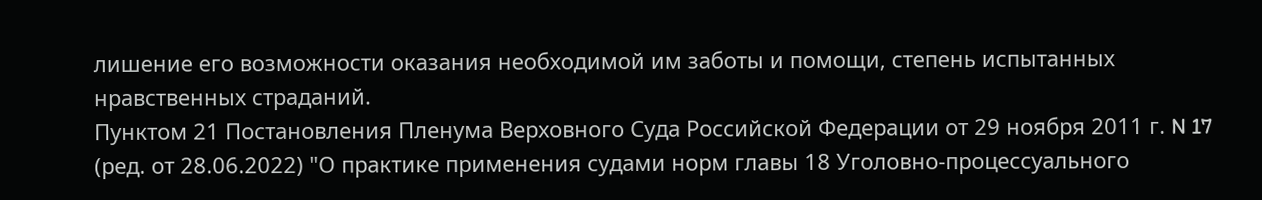лишение его возможности оказания необходимой им заботы и помощи, степень испытанных нравственных страданий.
Пунктом 21 Постановления Пленума Верховного Суда Российской Федерации от 29 ноября 2011 г. N 17 (ред. от 28.06.2022) "О практике применения судами норм главы 18 Уголовно-процессуального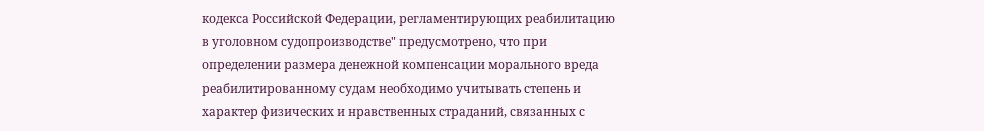кодекса Российской Федерации, регламентирующих реабилитацию в уголовном судопроизводстве" предусмотрено, что при определении размера денежной компенсации морального вреда реабилитированному судам необходимо учитывать степень и характер физических и нравственных страданий, связанных с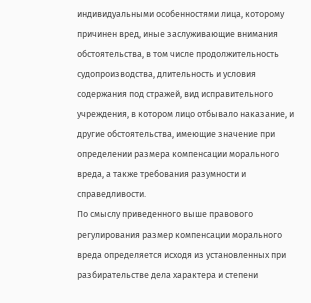индивидуальными особенностями лица, которому причинен вред, иные заслуживающие внимания обстоятельства, в том числе продолжительность судопроизводства, длительность и условия содержания под стражей, вид исправительного учреждения, в котором лицо отбывало наказание, и другие обстоятельства, имеющие значение при определении размера компенсации морального вреда, а также требования разумности и справедливости.
По смыслу приведенного выше правового регулирования размер компенсации морального вреда определяется исходя из установленных при разбирательстве дела характера и степени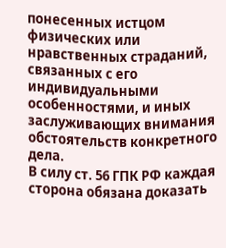понесенных истцом физических или нравственных страданий, связанных с его индивидуальными особенностями, и иных заслуживающих внимания обстоятельств конкретного дела.
В силу ст. 56 ГПК РФ каждая сторона обязана доказать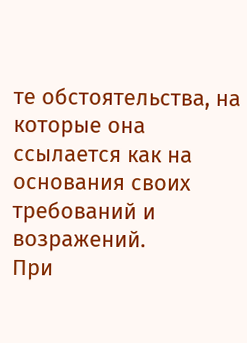те обстоятельства, на которые она ссылается как на основания своих требований и возражений.
При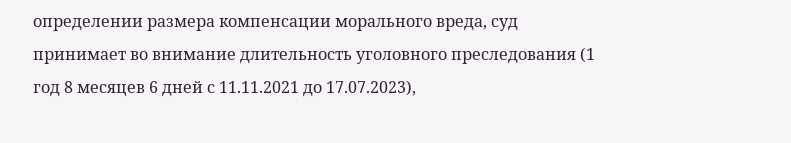определении размера компенсации морального вреда, суд принимает во внимание длительность уголовного преследования (1 год 8 месяцев 6 дней с 11.11.2021 до 17.07.2023),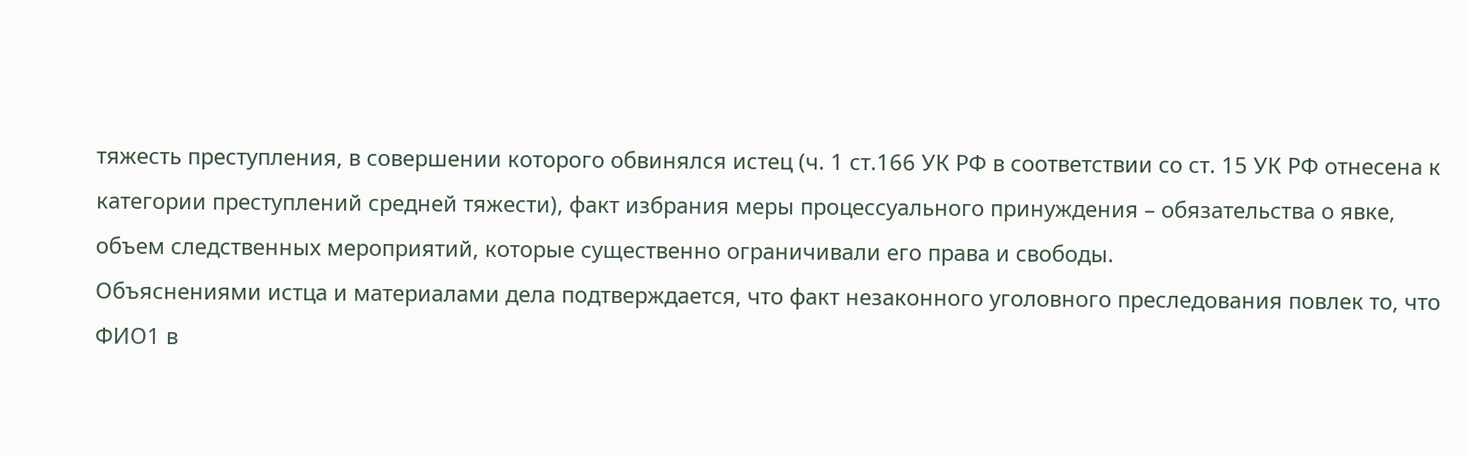тяжесть преступления, в совершении которого обвинялся истец (ч. 1 ст.166 УК РФ в соответствии со ст. 15 УК РФ отнесена к категории преступлений средней тяжести), факт избрания меры процессуального принуждения – обязательства о явке, объем следственных мероприятий, которые существенно ограничивали его права и свободы.
Объяснениями истца и материалами дела подтверждается, что факт незаконного уголовного преследования повлек то, что ФИО1 в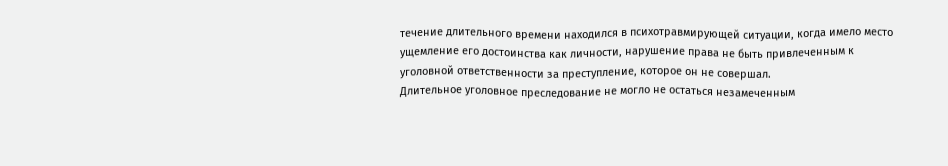течение длительного времени находился в психотравмирующей ситуации, когда имело место ущемление его достоинства как личности, нарушение права не быть привлеченным к уголовной ответственности за преступление, которое он не совершал.
Длительное уголовное преследование не могло не остаться незамеченным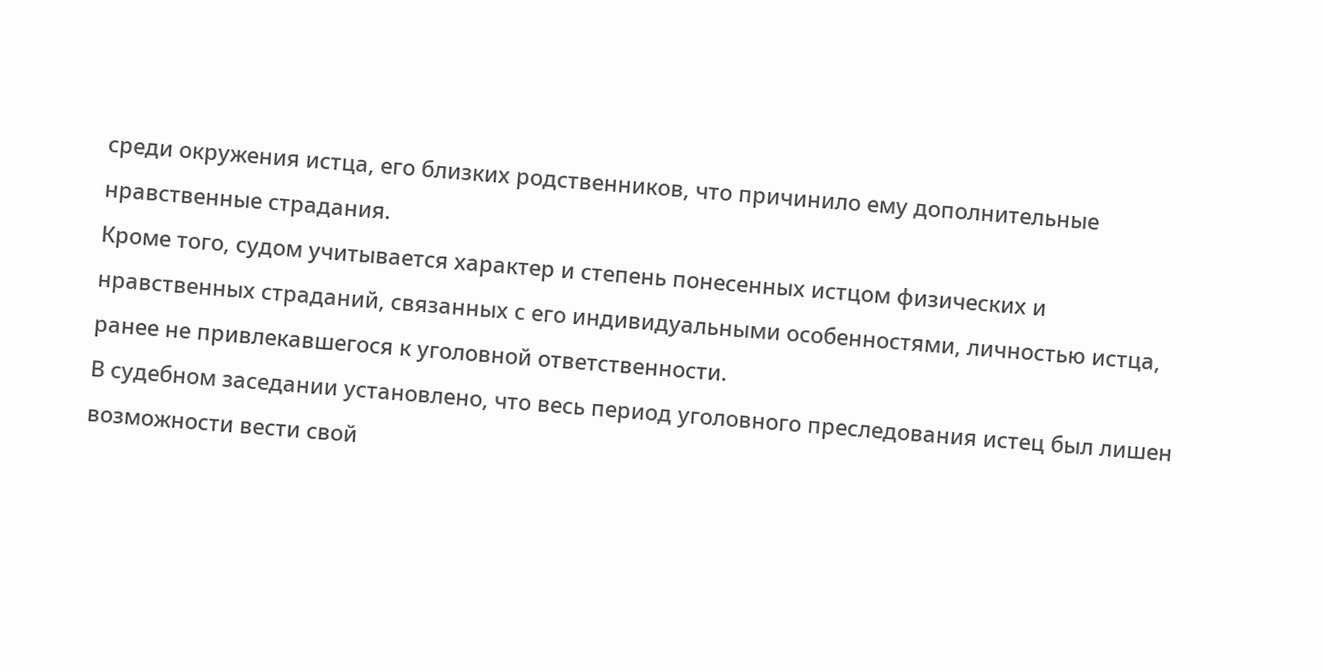среди окружения истца, его близких родственников, что причинило ему дополнительные нравственные страдания.
Кроме того, судом учитывается характер и степень понесенных истцом физических и нравственных страданий, связанных с его индивидуальными особенностями, личностью истца, ранее не привлекавшегося к уголовной ответственности.
В судебном заседании установлено, что весь период уголовного преследования истец был лишен возможности вести свой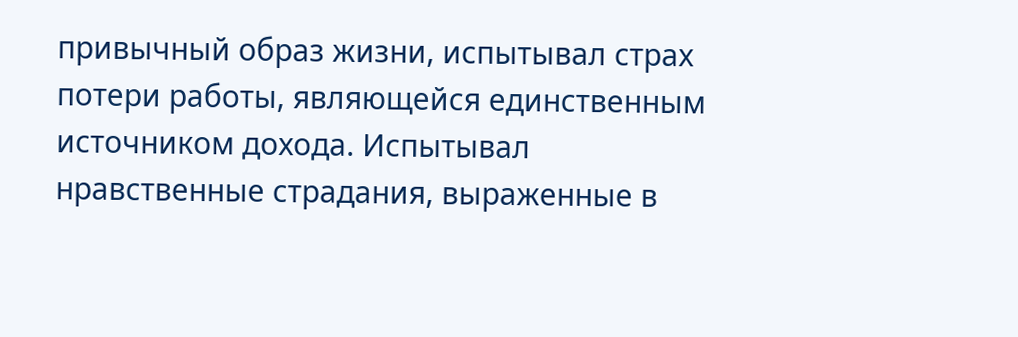привычный образ жизни, испытывал страх потери работы, являющейся единственным источником дохода. Испытывал нравственные страдания, выраженные в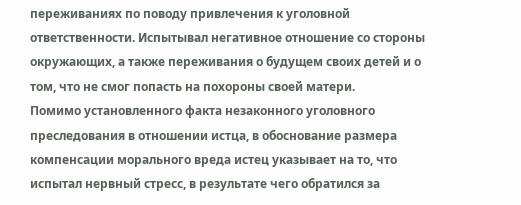переживаниях по поводу привлечения к уголовной ответственности. Испытывал негативное отношение со стороны окружающих, а также переживания о будущем своих детей и о том, что не смог попасть на похороны своей матери.
Помимо установленного факта незаконного уголовного преследования в отношении истца, в обоснование размера компенсации морального вреда истец указывает на то, что испытал нервный стресс, в результате чего обратился за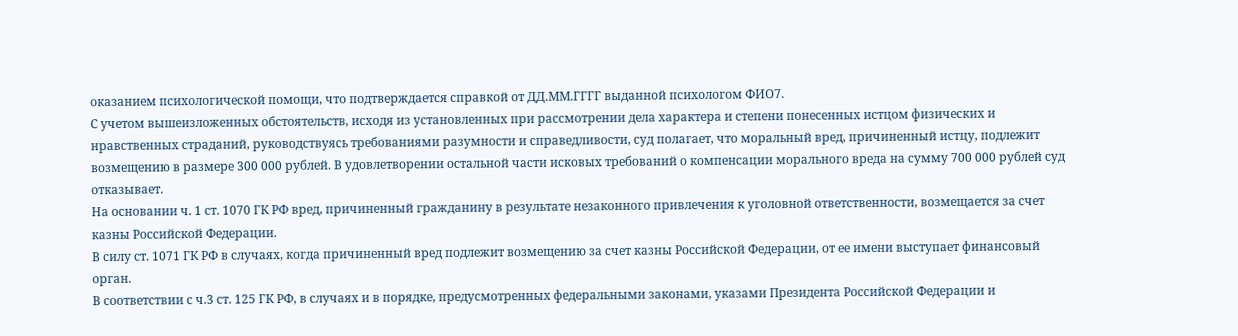оказанием психологической помощи, что подтверждается справкой от ДД.ММ.ГГГГ выданной психологом ФИО7.
С учетом вышеизложенных обстоятельств, исходя из установленных при рассмотрении дела характера и степени понесенных истцом физических и нравственных страданий, руководствуясь требованиями разумности и справедливости, суд полагает, что моральный вред, причиненный истцу, подлежит возмещению в размере 300 000 рублей. В удовлетворении остальной части исковых требований о компенсации морального вреда на сумму 700 000 рублей суд отказывает.
На основании ч. 1 ст. 1070 ГК РФ вред, причиненный гражданину в результате незаконного привлечения к уголовной ответственности, возмещается за счет казны Российской Федерации.
В силу ст. 1071 ГК РФ в случаях, когда причиненный вред подлежит возмещению за счет казны Российской Федерации, от ее имени выступает финансовый орган.
В соответствии с ч.3 ст. 125 ГК РФ, в случаях и в порядке, предусмотренных федеральными законами, указами Президента Российской Федерации и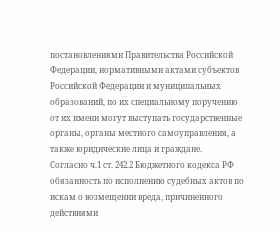постановлениями Правительства Российской Федерации, нормативными актами субъектов Российской Федерации и муниципальных образований, по их специальному поручению от их имени могут выступать государственные органы, органы местного самоуправления, а также юридические лица и граждане.
Согласно ч.1 ст. 242.2 Бюджетного кодекса РФ обязанность по исполнению судебных актов по искам о возмещении вреда, причиненного действиями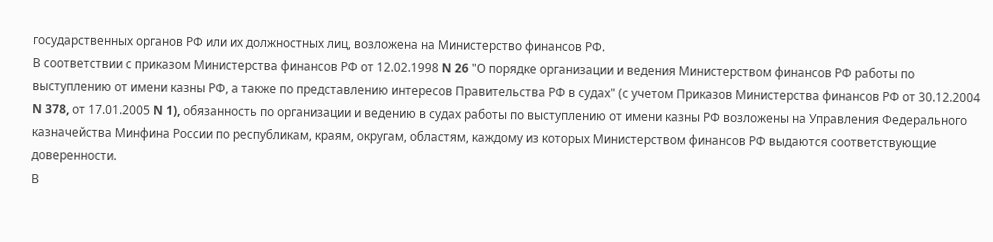государственных органов РФ или их должностных лиц, возложена на Министерство финансов РФ.
В соответствии с приказом Министерства финансов РФ от 12.02.1998 N 26 "О порядке организации и ведения Министерством финансов РФ работы по выступлению от имени казны РФ, а также по представлению интересов Правительства РФ в судах" (с учетом Приказов Министерства финансов РФ от 30.12.2004 N 378, от 17.01.2005 N 1), обязанность по организации и ведению в судах работы по выступлению от имени казны РФ возложены на Управления Федерального казначейства Минфина России по республикам, краям, округам, областям, каждому из которых Министерством финансов РФ выдаются соответствующие доверенности.
В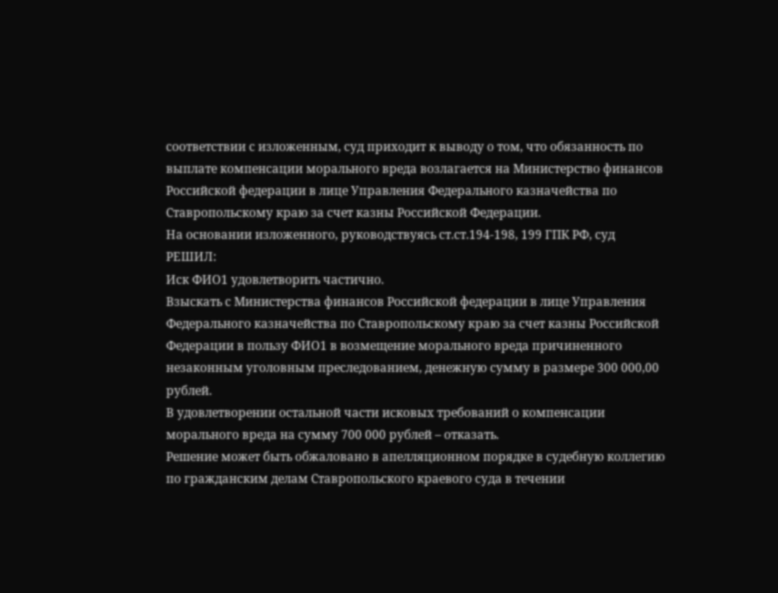соответствии с изложенным, суд приходит к выводу о том, что обязанность по выплате компенсации морального вреда возлагается на Министерство финансов Российской федерации в лице Управления Федерального казначейства по Ставропольскому краю за счет казны Российской Федерации.
На основании изложенного, руководствуясь ст.ст.194-198, 199 ГПК РФ, суд
РЕШИЛ:
Иск ФИО1 удовлетворить частично.
Взыскать с Министерства финансов Российской федерации в лице Управления Федерального казначейства по Ставропольскому краю за счет казны Российской Федерации в пользу ФИО1 в возмещение морального вреда причиненного незаконным уголовным преследованием, денежную сумму в размере 300 000,00 рублей.
В удовлетворении остальной части исковых требований о компенсации морального вреда на сумму 700 000 рублей – отказать.
Решение может быть обжаловано в апелляционном порядке в судебную коллегию по гражданским делам Ставропольского краевого суда в течении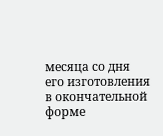месяца со дня его изготовления в окончательной форме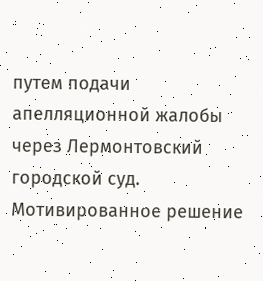путем подачи апелляционной жалобы через Лермонтовский городской суд.
Мотивированное решение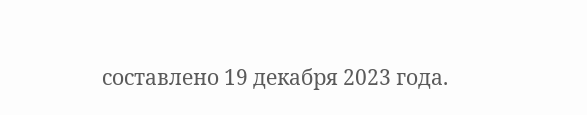составлено 19 декабря 2023 года.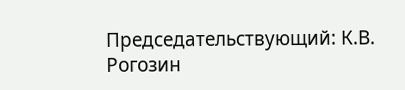Председательствующий: К.В. Рогозин